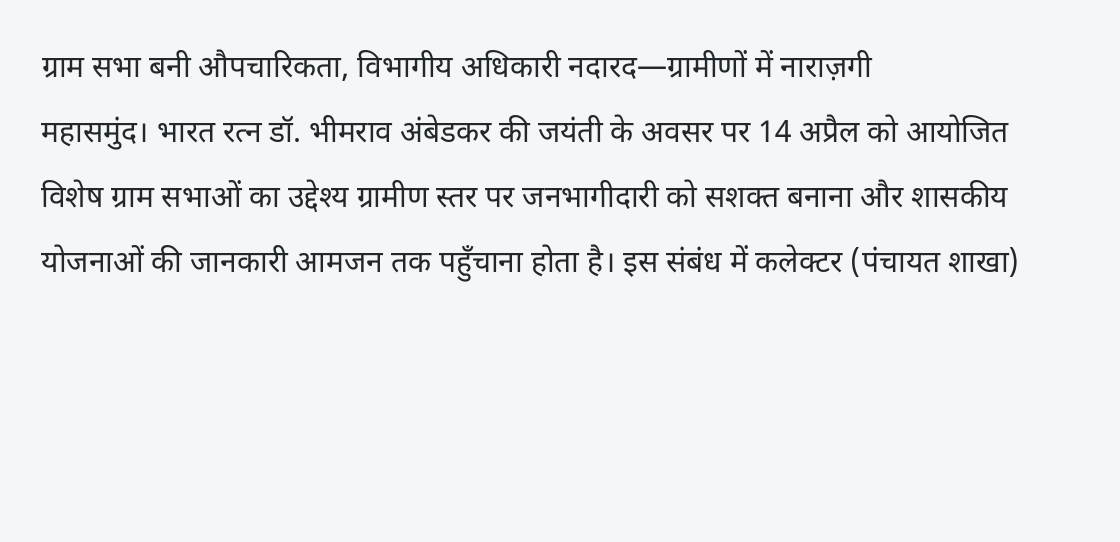ग्राम सभा बनी औपचारिकता, विभागीय अधिकारी नदारद—ग्रामीणों में नाराज़गी
महासमुंद। भारत रत्न डॉ. भीमराव अंबेडकर की जयंती के अवसर पर 14 अप्रैल को आयोजित विशेष ग्राम सभाओं का उद्देश्य ग्रामीण स्तर पर जनभागीदारी को सशक्त बनाना और शासकीय योजनाओं की जानकारी आमजन तक पहुँचाना होता है। इस संबंध में कलेक्टर (पंचायत शाखा)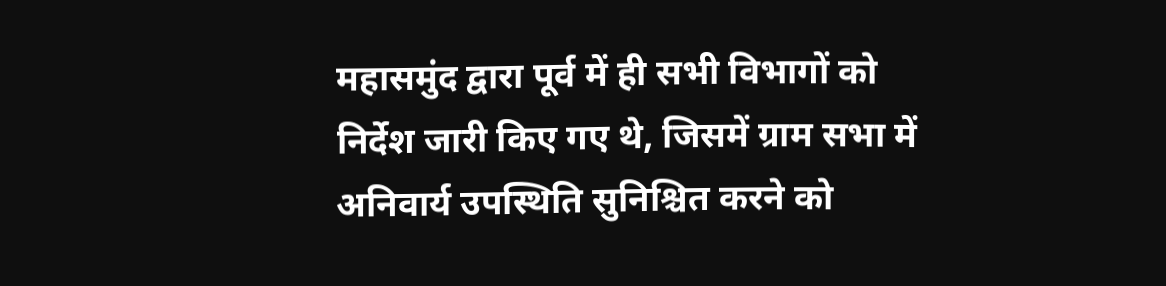महासमुंद द्वारा पूर्व में ही सभी विभागों को निर्देश जारी किए गए थे, जिसमें ग्राम सभा में अनिवार्य उपस्थिति सुनिश्चित करने को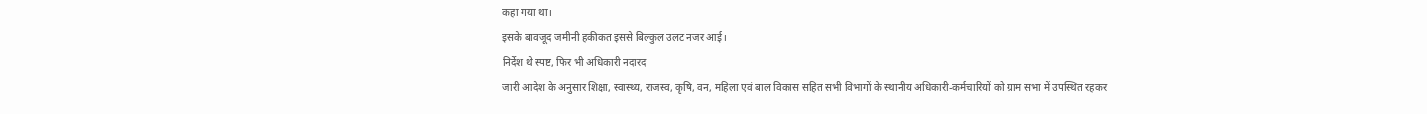कहा गया था।
इसके बावजूद जमीनी हकीकत इससे बिल्कुल उलट नजर आई।
निर्देश थे स्पष्ट, फिर भी अधिकारी नदारद
जारी आदेश के अनुसार शिक्षा, स्वास्थ्य, राजस्व, कृषि, वन, महिला एवं बाल विकास सहित सभी विभागों के स्थानीय अधिकारी-कर्मचारियों को ग्राम सभा में उपस्थित रहकर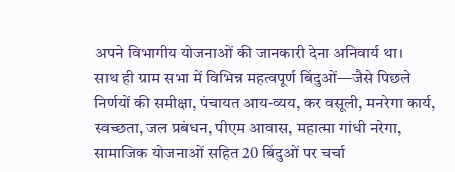अपने विभागीय योजनाओं की जानकारी देना अनिवार्य था।
साथ ही ग्राम सभा में विभिन्न महत्वपूर्ण बिंदुओं—जैसे पिछले निर्णयों की समीक्षा, पंचायत आय-व्यय, कर वसूली, मनरेगा कार्य, स्वच्छता, जल प्रबंधन, पीएम आवास, महात्मा गांधी नरेगा, सामाजिक योजनाओं सहित 20 बिंदुओं पर चर्चा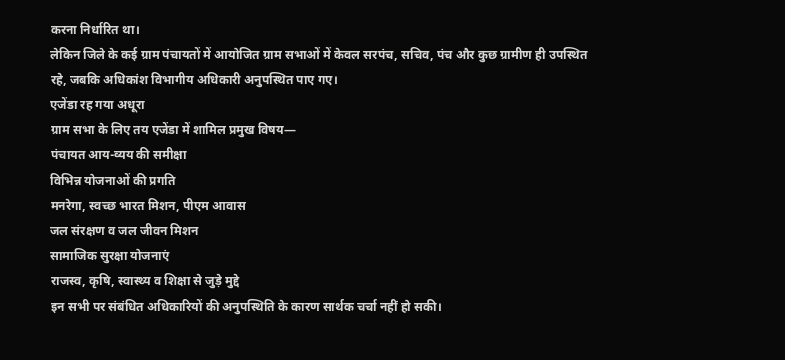करना निर्धारित था।
लेकिन जिले के कई ग्राम पंचायतों में आयोजित ग्राम सभाओं में केवल सरपंच, सचिव, पंच और कुछ ग्रामीण ही उपस्थित रहे, जबकि अधिकांश विभागीय अधिकारी अनुपस्थित पाए गए।
एजेंडा रह गया अधूरा
ग्राम सभा के लिए तय एजेंडा में शामिल प्रमुख विषय—
पंचायत आय-व्यय की समीक्षा
विभिन्न योजनाओं की प्रगति
मनरेगा, स्वच्छ भारत मिशन, पीएम आवास
जल संरक्षण व जल जीवन मिशन
सामाजिक सुरक्षा योजनाएं
राजस्व, कृषि, स्वास्थ्य व शिक्षा से जुड़े मुद्दे
इन सभी पर संबंधित अधिकारियों की अनुपस्थिति के कारण सार्थक चर्चा नहीं हो सकी।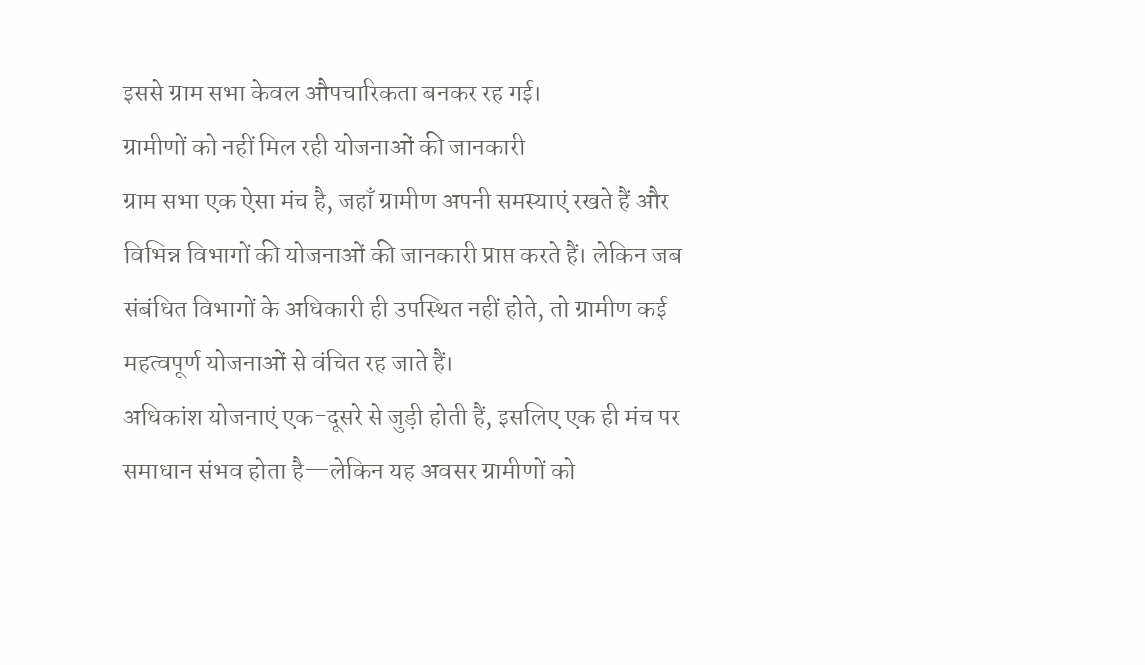इससे ग्राम सभा केवल औपचारिकता बनकर रह गई।
ग्रामीणों को नहीं मिल रही योजनाओं की जानकारी
ग्राम सभा एक ऐसा मंच है, जहाँ ग्रामीण अपनी समस्याएं रखते हैं और विभिन्न विभागों की योजनाओं की जानकारी प्राप्त करते हैं। लेकिन जब संबंधित विभागों के अधिकारी ही उपस्थित नहीं होते, तो ग्रामीण कई महत्वपूर्ण योजनाओं से वंचित रह जाते हैं।
अधिकांश योजनाएं एक-दूसरे से जुड़ी होती हैं, इसलिए एक ही मंच पर समाधान संभव होता है—लेकिन यह अवसर ग्रामीणों को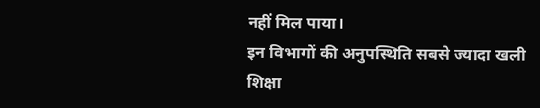नहीं मिल पाया।
इन विभागों की अनुपस्थिति सबसे ज्यादा खली
शिक्षा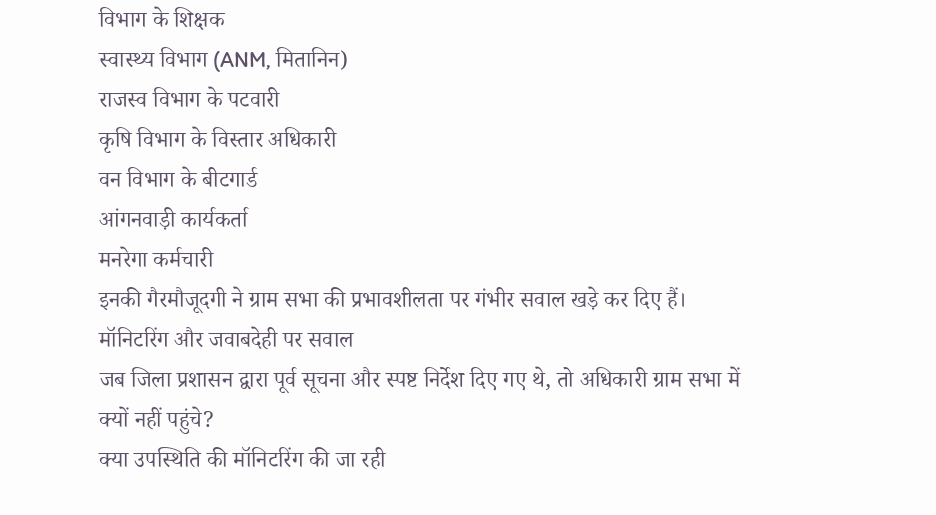विभाग के शिक्षक
स्वास्थ्य विभाग (ANM, मितानिन)
राजस्व विभाग के पटवारी
कृषि विभाग के विस्तार अधिकारी
वन विभाग के बीटगार्ड
आंगनवाड़ी कार्यकर्ता
मनरेगा कर्मचारी
इनकी गैरमौजूदगी ने ग्राम सभा की प्रभावशीलता पर गंभीर सवाल खड़े कर दिए हैं।
मॉनिटरिंग और जवाबदेही पर सवाल
जब जिला प्रशासन द्वारा पूर्व सूचना और स्पष्ट निर्देश दिए गए थे, तो अधिकारी ग्राम सभा में क्यों नहीं पहुंचे?
क्या उपस्थिति की मॉनिटरिंग की जा रही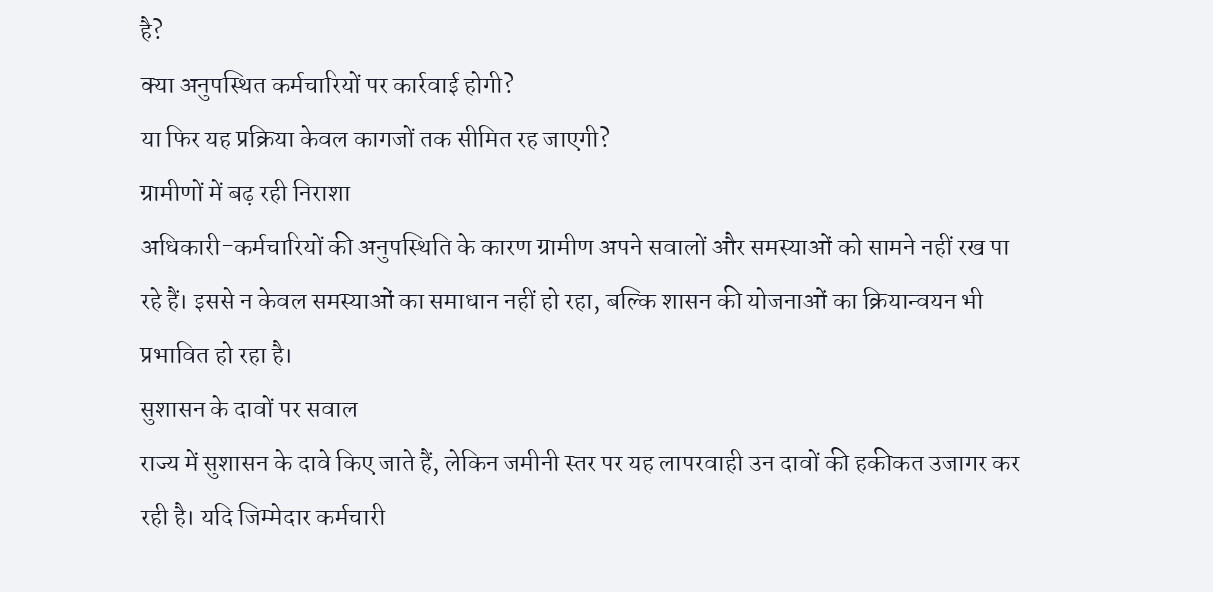है?
क्या अनुपस्थित कर्मचारियों पर कार्रवाई होगी?
या फिर यह प्रक्रिया केवल कागजों तक सीमित रह जाएगी?
ग्रामीणों में बढ़ रही निराशा
अधिकारी-कर्मचारियों की अनुपस्थिति के कारण ग्रामीण अपने सवालों और समस्याओं को सामने नहीं रख पा रहे हैं। इससे न केवल समस्याओं का समाधान नहीं हो रहा, बल्कि शासन की योजनाओं का क्रियान्वयन भी प्रभावित हो रहा है।
सुशासन के दावों पर सवाल
राज्य में सुशासन के दावे किए जाते हैं, लेकिन जमीनी स्तर पर यह लापरवाही उन दावों की हकीकत उजागर कर रही है। यदि जिम्मेदार कर्मचारी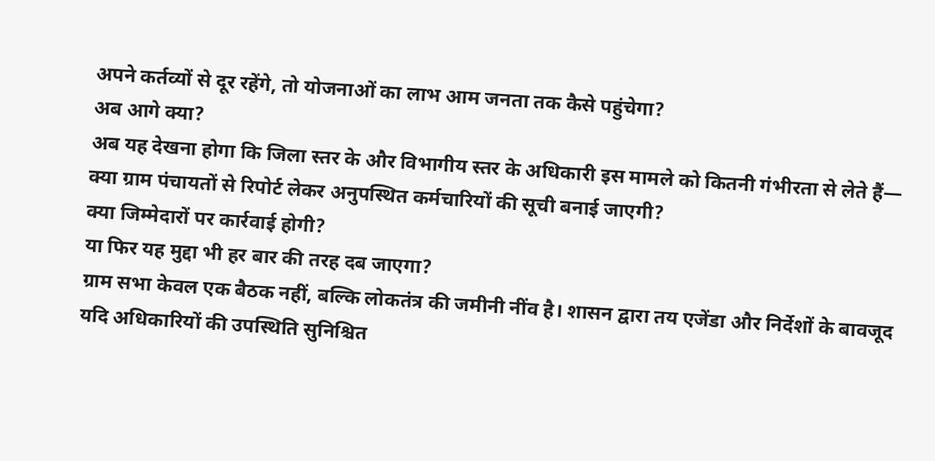अपने कर्तव्यों से दूर रहेंगे, तो योजनाओं का लाभ आम जनता तक कैसे पहुंचेगा?
अब आगे क्या?
अब यह देखना होगा कि जिला स्तर के और विभागीय स्तर के अधिकारी इस मामले को कितनी गंभीरता से लेते हैं—
क्या ग्राम पंचायतों से रिपोर्ट लेकर अनुपस्थित कर्मचारियों की सूची बनाई जाएगी?
क्या जिम्मेदारों पर कार्रवाई होगी?
या फिर यह मुद्दा भी हर बार की तरह दब जाएगा?
ग्राम सभा केवल एक बैठक नहीं, बल्कि लोकतंत्र की जमीनी नींव है। शासन द्वारा तय एजेंडा और निर्देशों के बावजूद यदि अधिकारियों की उपस्थिति सुनिश्चित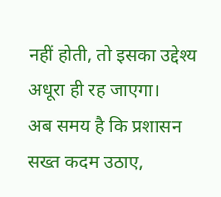नहीं होती, तो इसका उद्देश्य अधूरा ही रह जाएगा।
अब समय है कि प्रशासन सख्त कदम उठाए,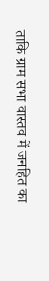ताकि ग्राम सभा वास्तव में जनहित का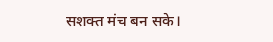सशक्त मंच बन सके।